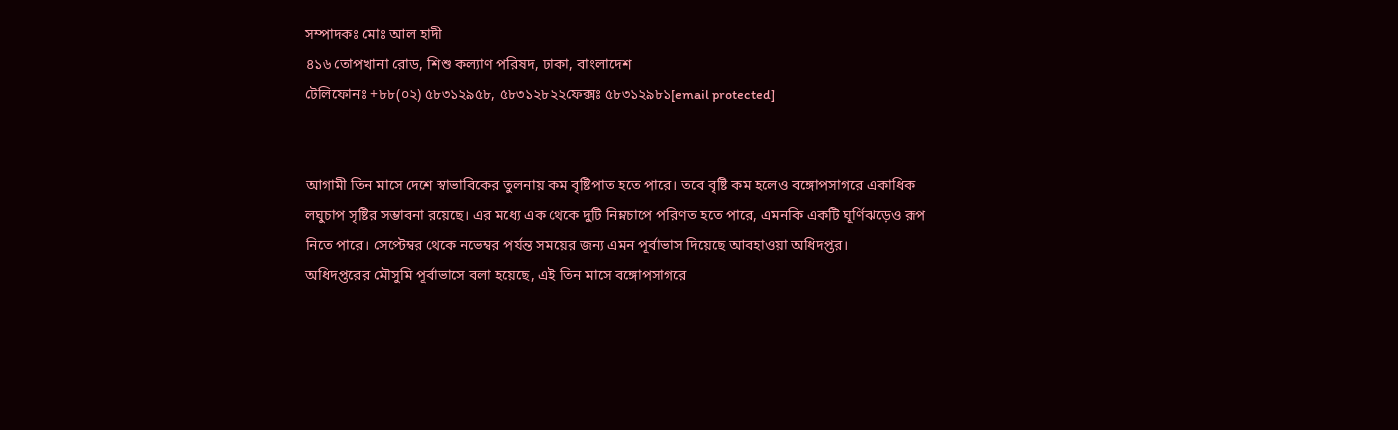সম্পাদকঃ মোঃ আল হাদী
৪১৬ তোপখানা রোড, শিশু কল্যাণ পরিষদ, ঢাকা, বাংলাদেশ
টেলিফোনঃ +৮৮(০২) ৫৮৩১২৯৫৮, ৫৮৩১২৮২২ফেক্সঃ ৫৮৩১২৯৮১[email protected]


আগামী তিন মাসে দেশে স্বাভাবিকের তুলনায় কম বৃষ্টিপাত হতে পারে। তবে বৃষ্টি কম হলেও বঙ্গোপসাগরে একাধিক লঘুচাপ সৃষ্টির সম্ভাবনা রয়েছে। এর মধ্যে এক থেকে দুটি নিম্নচাপে পরিণত হতে পারে, এমনকি একটি ঘূর্ণিঝড়েও রূপ নিতে পারে। সেপ্টেম্বর থেকে নভেম্বর পর্যন্ত সময়ের জন্য এমন পূর্বাভাস দিয়েছে আবহাওয়া অধিদপ্তর।
অধিদপ্তরের মৌসুমি পূর্বাভাসে বলা হয়েছে, এই তিন মাসে বঙ্গোপসাগরে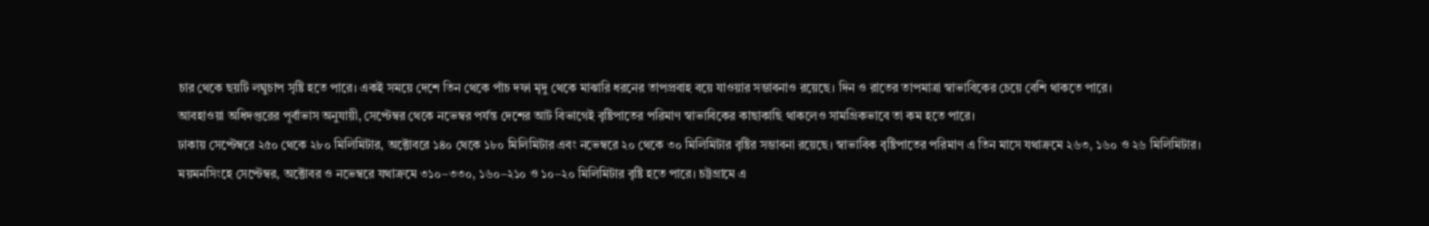চার থেকে ছয়টি লঘুচাপ সৃষ্টি হতে পারে। একই সময়ে দেশে তিন থেকে পাঁচ দফা মৃদু থেকে মাঝারি ধরনের তাপপ্রবাহ বয়ে যাওয়ার সম্ভাবনাও রয়েছে। দিন ও রাতের তাপমাত্রা স্বাভাবিকের চেয়ে বেশি থাকতে পারে।
আবহাওয়া অধিদপ্তরের পূর্বাভাস অনুযায়ী, সেপ্টেম্বর থেকে নভেম্বর পর্যন্ত দেশের আট বিভাগেই বৃষ্টিপাতের পরিমাণ স্বাভাবিকের কাছাকাছি থাকলেও সামগ্রিকভাবে তা কম হতে পারে।
ঢাকায় সেপ্টেম্বরে ২৫০ থেকে ২৮০ মিলিমিটার, অক্টোবরে ১৪০ থেকে ১৮০ মিলিমিটার এবং নভেম্বরে ২০ থেকে ৩০ মিলিমিটার বৃষ্টির সম্ভাবনা রয়েছে। স্বাভাবিক বৃষ্টিপাতের পরিমাণ এ তিন মাসে যথাক্রমে ২৬৩, ১৬০ ও ২৬ মিলিমিটার।
ময়মনসিংহে সেপ্টেম্বর, অক্টোবর ও নভেম্বরে যথাক্রমে ৩১০–৩৩০, ১৬০–২১০ ও ১০–২০ মিলিমিটার বৃষ্টি হতে পারে। চট্টগ্রামে এ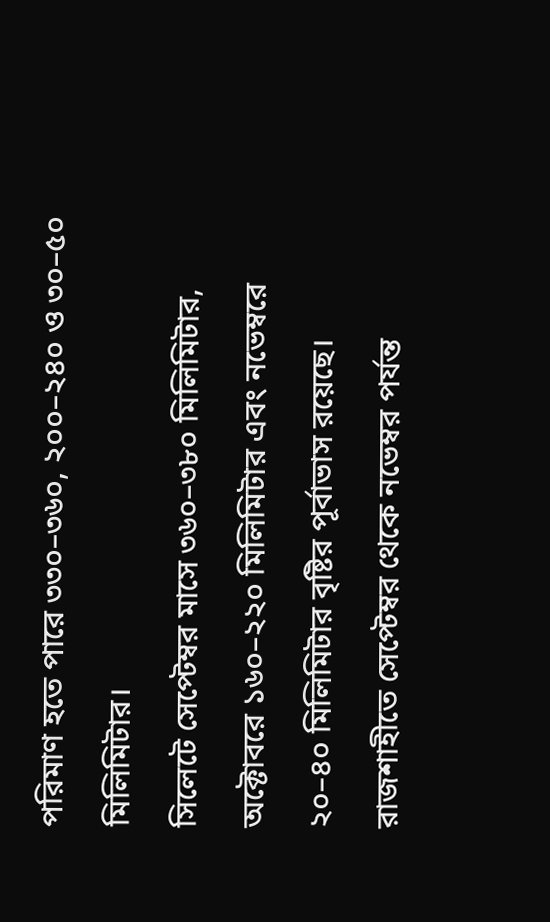পরিমাণ হতে পারে ৩৩০–৩৬০, ২০০–২৪০ ও ৩০–৫০ মিলিমিটার।
সিলেটে সেপ্টেম্বর মাসে ৩৬০–৩৮০ মিলিমিটার, অক্টোবরে ১৬০–২২০ মিলিমিটার এবং নভেম্বরে ২০–৪০ মিলিমিটার বৃষ্টির পূর্বাভাস রয়েছে।
রাজশাহীতে সেপ্টেম্বর থেকে নভেম্বর পর্যন্ত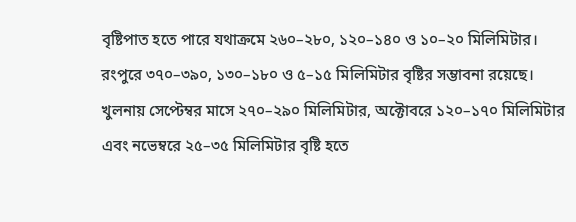বৃষ্টিপাত হতে পারে যথাক্রমে ২৬০–২৮০, ১২০–১৪০ ও ১০–২০ মিলিমিটার। রংপুরে ৩৭০–৩৯০, ১৩০–১৮০ ও ৫–১৫ মিলিমিটার বৃষ্টির সম্ভাবনা রয়েছে।
খুলনায় সেপ্টেম্বর মাসে ২৭০–২৯০ মিলিমিটার, অক্টোবরে ১২০–১৭০ মিলিমিটার এবং নভেম্বরে ২৫–৩৫ মিলিমিটার বৃষ্টি হতে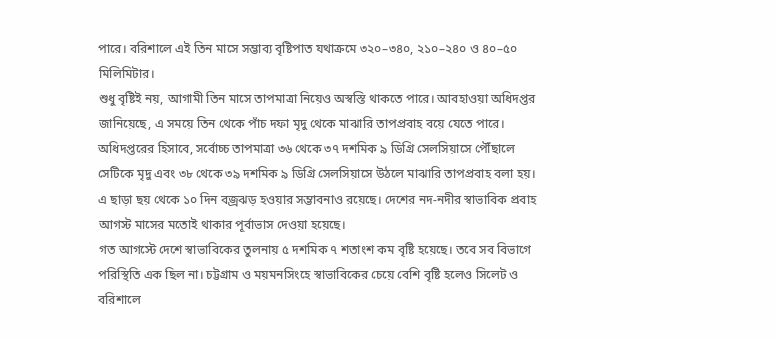পারে। বরিশালে এই তিন মাসে সম্ভাব্য বৃষ্টিপাত যথাক্রমে ৩২০–৩৪০, ২১০–২৪০ ও ৪০–৫০ মিলিমিটার।
শুধু বৃষ্টিই নয়, আগামী তিন মাসে তাপমাত্রা নিয়েও অস্বস্তি থাকতে পারে। আবহাওয়া অধিদপ্তর জানিয়েছে, এ সময়ে তিন থেকে পাঁচ দফা মৃদু থেকে মাঝারি তাপপ্রবাহ বয়ে যেতে পারে।
অধিদপ্তরের হিসাবে, সর্বোচ্চ তাপমাত্রা ৩৬ থেকে ৩৭ দশমিক ৯ ডিগ্রি সেলসিয়াসে পৌঁছালে সেটিকে মৃদু এবং ৩৮ থেকে ৩৯ দশমিক ৯ ডিগ্রি সেলসিয়াসে উঠলে মাঝারি তাপপ্রবাহ বলা হয়।
এ ছাড়া ছয় থেকে ১০ দিন বজ্রঝড় হওয়ার সম্ভাবনাও রয়েছে। দেশের নদ-নদীর স্বাভাবিক প্রবাহ আগস্ট মাসের মতোই থাকার পূর্বাভাস দেওয়া হয়েছে।
গত আগস্টে দেশে স্বাভাবিকের তুলনায় ৫ দশমিক ৭ শতাংশ কম বৃষ্টি হয়েছে। তবে সব বিভাগে পরিস্থিতি এক ছিল না। চট্টগ্রাম ও ময়মনসিংহে স্বাভাবিকের চেয়ে বেশি বৃষ্টি হলেও সিলেট ও বরিশালে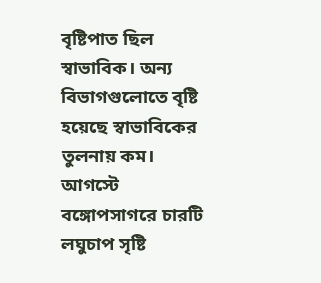বৃষ্টিপাত ছিল স্বাভাবিক। অন্য বিভাগগুলোতে বৃষ্টি হয়েছে স্বাভাবিকের তুলনায় কম।
আগস্টে বঙ্গোপসাগরে চারটি লঘুচাপ সৃষ্টি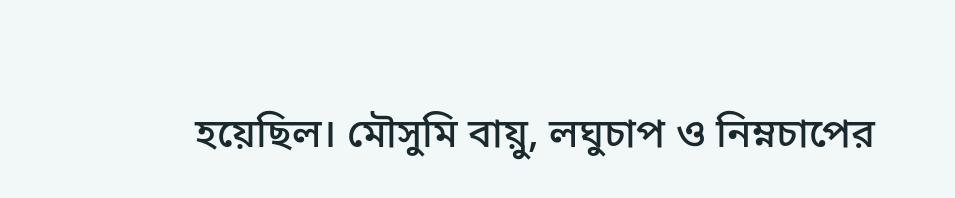হয়েছিল। মৌসুমি বায়ু, লঘুচাপ ও নিম্নচাপের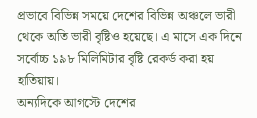প্রভাবে বিভিন্ন সময়ে দেশের বিভিন্ন অঞ্চলে ভারী থেকে অতি ভারী বৃষ্টিও হয়েছে। এ মাসে এক দিনে সর্বোচ্চ ১৯৮ মিলিমিটার বৃষ্টি রেকর্ড করা হয় হাতিয়ায়।
অন্যদিকে আগস্টে দেশের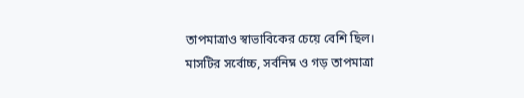তাপমাত্রাও স্বাভাবিকের চেয়ে বেশি ছিল। মাসটির সর্বোচ্চ, সর্বনিম্ন ও গড় তাপমাত্রা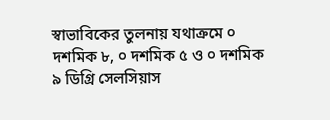স্বাভাবিকের তুলনায় যথাক্রমে ০ দশমিক ৮, ০ দশমিক ৫ ও ০ দশমিক ৯ ডিগ্রি সেলসিয়াস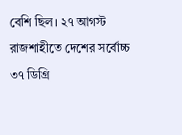বেশি ছিল। ২৭ আগস্ট রাজশাহীতে দেশের সর্বোচ্চ ৩৭ ডিগ্রি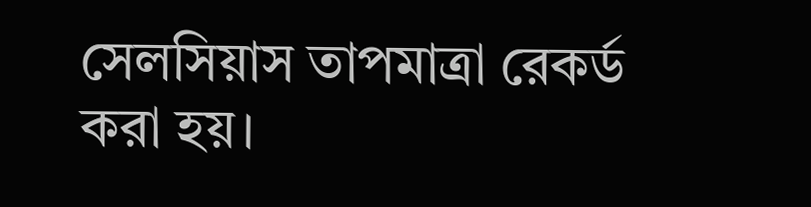সেলসিয়াস তাপমাত্রা রেকর্ড করা হয়।